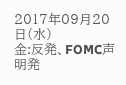2017年09月20日(水)
金:反発、FOMC声明発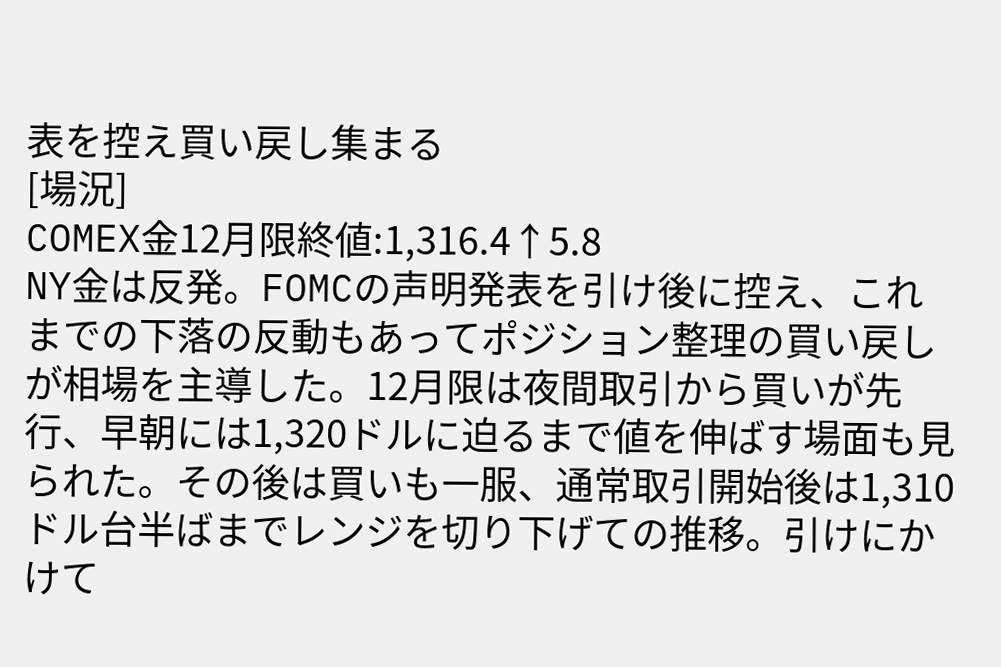表を控え買い戻し集まる
[場況]
COMEX金12月限終値:1,316.4↑5.8
NY金は反発。FOMCの声明発表を引け後に控え、これまでの下落の反動もあってポジション整理の買い戻しが相場を主導した。12月限は夜間取引から買いが先行、早朝には1,320ドルに迫るまで値を伸ばす場面も見られた。その後は買いも一服、通常取引開始後は1,310ドル台半ばまでレンジを切り下げての推移。引けにかけて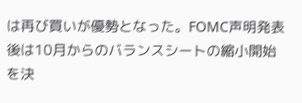は再び買いが優勢となった。FOMC声明発表後は10月からのバランスシートの縮小開始を決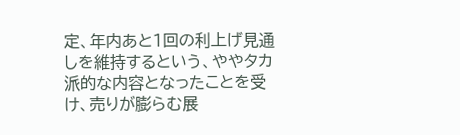定、年内あと1回の利上げ見通しを維持するという、ややタカ派的な内容となったことを受け、売りが膨らむ展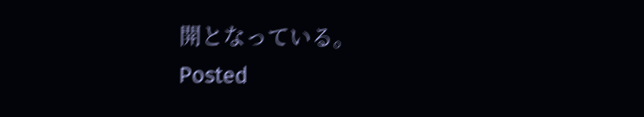開となっている。
Posted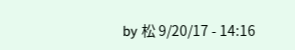by 松 9/20/17 - 14:16